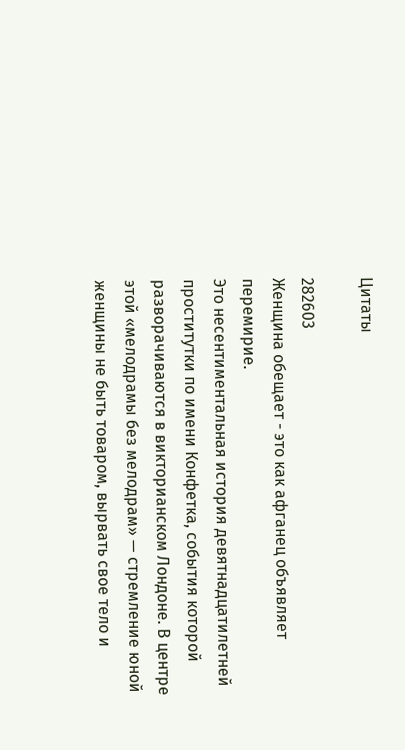Цитаты

282603
Женщина обещает - это как афганец объявляет перемирие.
Это несентиментальная история девятнадцатилетней проститутки по имени Конфетка, события которой разворачиваются в викторианском Лондоне. В центре этой «мелодрамы без мелодрам» — стремление юной женщины не быть товаром, вырвать свое тело и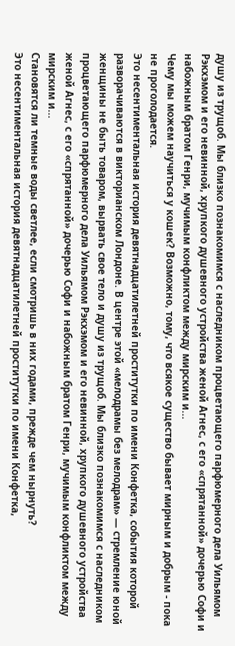душу из трущоб. Мы близко познакомимся с наследником процветающего парфюмерного дела Уильямом Рэкхэмом и его невинной, хрупкого душевного устройства женой Агнес, с его «спрятанной» дочерью Софи и набожным братом Генри, мучимым конфликтом между мирским и...
Чему мы можем научиться у кошек? Возможно, тому, что всякое существо бывает мирным и добрым - пока не проголодается.
Это несентиментальная история девятнадцатилетней проститутки по имени Конфетка, события которой разворачиваются в викторианском Лондоне. В центре этой «мелодрамы без мелодрам» — стремление юной женщины не быть товаром, вырвать свое тело и душу из трущоб. Мы близко познакомимся с наследником процветающего парфюмерного дела Уильямом Рэкхэмом и его невинной, хрупкого душевного устройства женой Агнес, с его «спрятанной» дочерью Софи и набожным братом Генри, мучимым конфликтом между мирским и...
Становятся ли темные воды светлее, если смотришь в них годами, прежде чем нырнуть?
Это несентиментальная история девятнадцатилетней проститутки по имени Конфетка,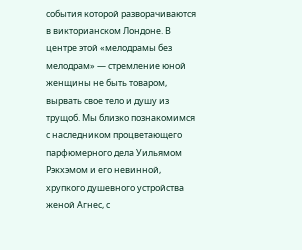события которой разворачиваются в викторианском Лондоне. В центре этой «мелодрамы без мелодрам» — стремление юной женщины не быть товаром, вырвать свое тело и душу из трущоб. Мы близко познакомимся с наследником процветающего парфюмерного дела Уильямом Рэкхэмом и его невинной, хрупкого душевного устройства женой Агнес, с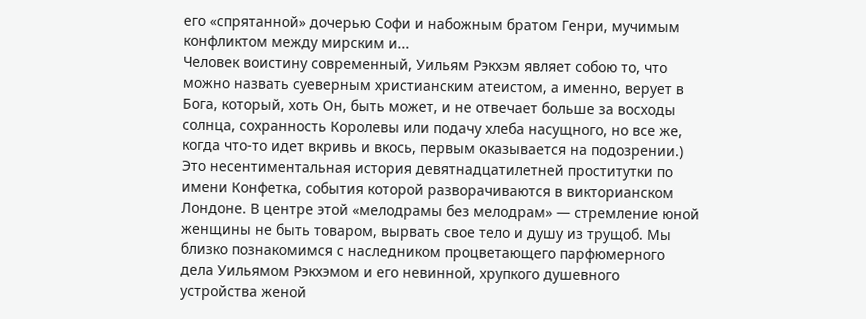его «спрятанной» дочерью Софи и набожным братом Генри, мучимым конфликтом между мирским и...
Человек воистину современный, Уильям Рэкхэм являет собою то, что можно назвать суеверным христианским атеистом, а именно, верует в Бога, который, хоть Он, быть может, и не отвечает больше за восходы солнца, сохранность Королевы или подачу хлеба насущного, но все же, когда что-то идет вкривь и вкось, первым оказывается на подозрении.)
Это несентиментальная история девятнадцатилетней проститутки по имени Конфетка, события которой разворачиваются в викторианском Лондоне. В центре этой «мелодрамы без мелодрам» — стремление юной женщины не быть товаром, вырвать свое тело и душу из трущоб. Мы близко познакомимся с наследником процветающего парфюмерного дела Уильямом Рэкхэмом и его невинной, хрупкого душевного устройства женой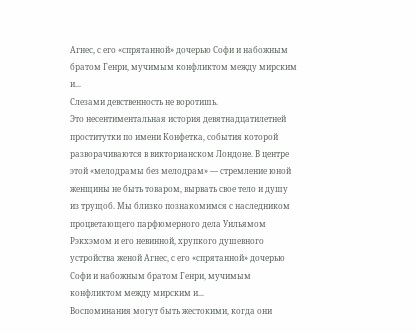Агнес, с его «спрятанной» дочерью Софи и набожным братом Генри, мучимым конфликтом между мирским и...
Слезами девственность не воротишь.
Это несентиментальная история девятнадцатилетней проститутки по имени Конфетка, события которой разворачиваются в викторианском Лондоне. В центре этой «мелодрамы без мелодрам» — стремление юной женщины не быть товаром, вырвать свое тело и душу из трущоб. Мы близко познакомимся с наследником процветающего парфюмерного дела Уильямом Рэкхэмом и его невинной, хрупкого душевного устройства женой Агнес, с его «спрятанной» дочерью Софи и набожным братом Генри, мучимым конфликтом между мирским и...
Воспоминания могут быть жестокими, когда они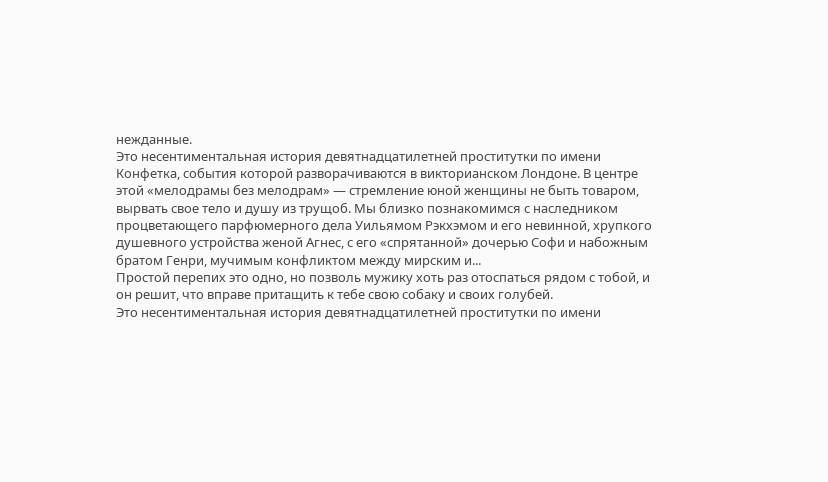нежданные.
Это несентиментальная история девятнадцатилетней проститутки по имени Конфетка, события которой разворачиваются в викторианском Лондоне. В центре этой «мелодрамы без мелодрам» — стремление юной женщины не быть товаром, вырвать свое тело и душу из трущоб. Мы близко познакомимся с наследником процветающего парфюмерного дела Уильямом Рэкхэмом и его невинной, хрупкого душевного устройства женой Агнес, с его «спрятанной» дочерью Софи и набожным братом Генри, мучимым конфликтом между мирским и...
Простой перепих это одно, но позволь мужику хоть раз отоспаться рядом с тобой, и он решит, что вправе притащить к тебе свою собаку и своих голубей.
Это несентиментальная история девятнадцатилетней проститутки по имени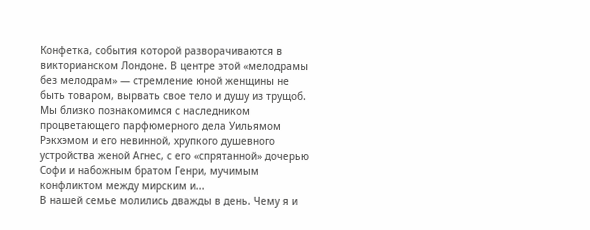Конфетка, события которой разворачиваются в викторианском Лондоне. В центре этой «мелодрамы без мелодрам» — стремление юной женщины не быть товаром, вырвать свое тело и душу из трущоб. Мы близко познакомимся с наследником процветающего парфюмерного дела Уильямом Рэкхэмом и его невинной, хрупкого душевного устройства женой Агнес, с его «спрятанной» дочерью Софи и набожным братом Генри, мучимым конфликтом между мирским и...
В нашей семье молились дважды в день. Чему я и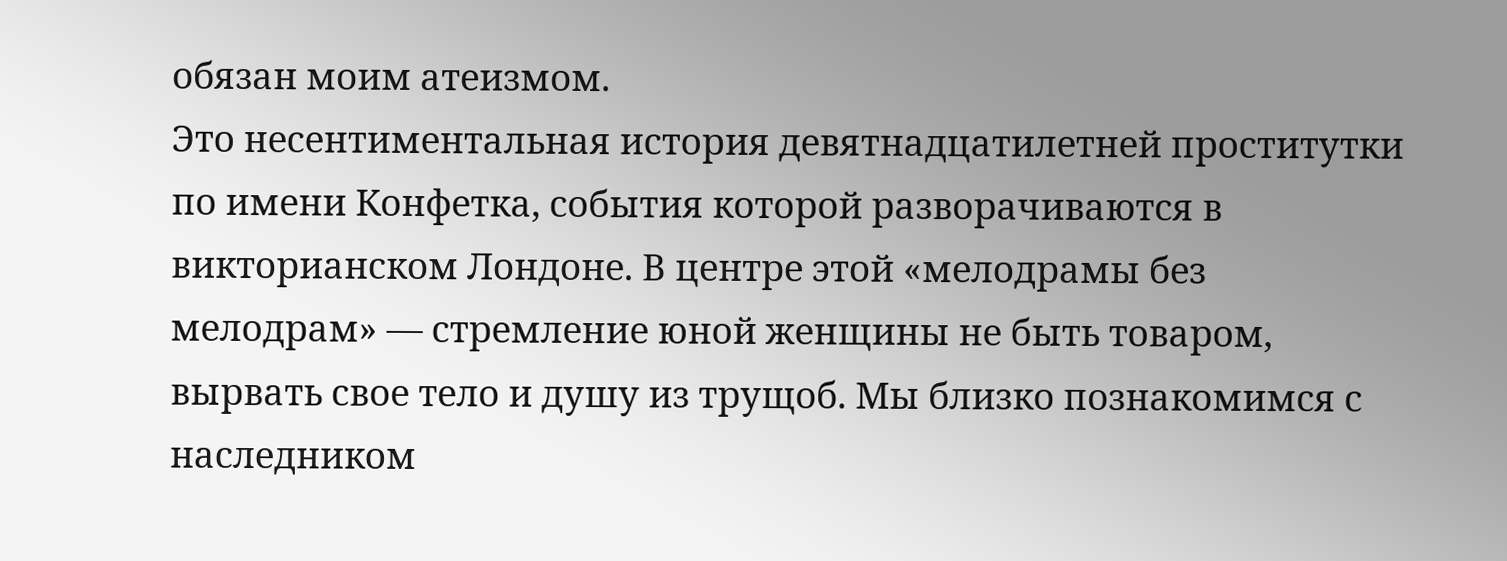обязан моим атеизмом.
Это несентиментальная история девятнадцатилетней проститутки по имени Конфетка, события которой разворачиваются в викторианском Лондоне. В центре этой «мелодрамы без мелодрам» — стремление юной женщины не быть товаром, вырвать свое тело и душу из трущоб. Мы близко познакомимся с наследником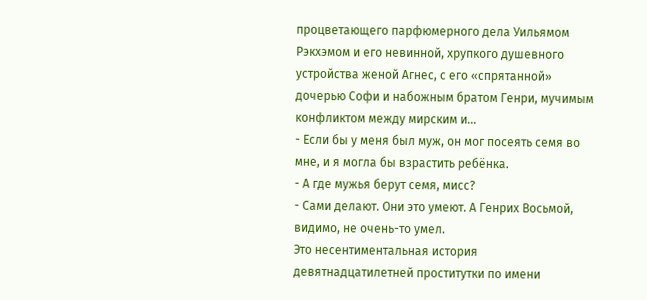процветающего парфюмерного дела Уильямом Рэкхэмом и его невинной, хрупкого душевного устройства женой Агнес, с его «спрятанной» дочерью Софи и набожным братом Генри, мучимым конфликтом между мирским и...
- Если бы у меня был муж, он мог посеять семя во мне, и я могла бы взрастить ребёнка.
- А где мужья берут семя, мисс?
- Сами делают. Они это умеют. А Генрих Восьмой, видимо, не очень-то умел.
Это несентиментальная история девятнадцатилетней проститутки по имени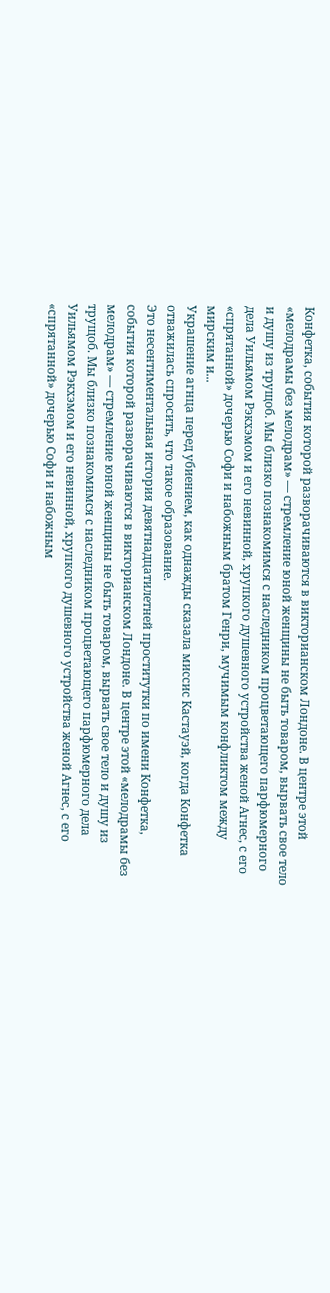Конфетка, события которой разворачиваются в викторианском Лондоне. В центре этой «мелодрамы без мелодрам» — стремление юной женщины не быть товаром, вырвать свое тело и душу из трущоб. Мы близко познакомимся с наследником процветающего парфюмерного дела Уильямом Рэкхэмом и его невинной, хрупкого душевного устройства женой Агнес, с его «спрятанной» дочерью Софи и набожным братом Генри, мучимым конфликтом между мирским и...
Украшение агнца перед убиением, как однажды сказала миссис Кастауэй, когда Конфетка отважилась спросить, что такое образование.
Это несентиментальная история девятнадцатилетней проститутки по имени Конфетка, события которой разворачиваются в викторианском Лондоне. В центре этой «мелодрамы без мелодрам» — стремление юной женщины не быть товаром, вырвать свое тело и душу из трущоб. Мы близко познакомимся с наследником процветающего парфюмерного дела Уильямом Рэкхэмом и его невинной, хрупкого душевного устройства женой Агнес, с его «спрятанной» дочерью Софи и набожным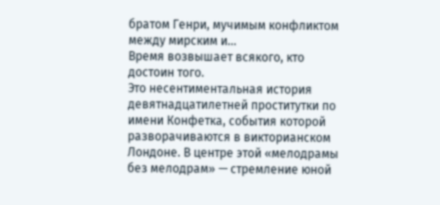братом Генри, мучимым конфликтом между мирским и...
Время возвышает всякого, кто достоин того.
Это несентиментальная история девятнадцатилетней проститутки по имени Конфетка, события которой разворачиваются в викторианском Лондоне. В центре этой «мелодрамы без мелодрам» — стремление юной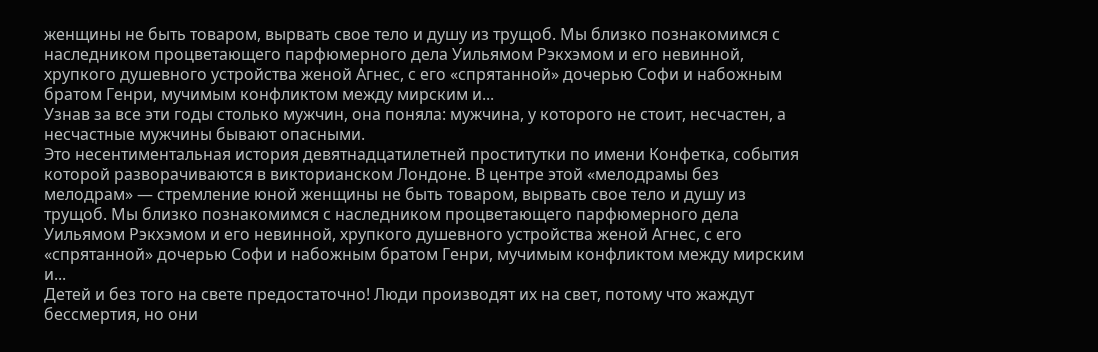женщины не быть товаром, вырвать свое тело и душу из трущоб. Мы близко познакомимся с наследником процветающего парфюмерного дела Уильямом Рэкхэмом и его невинной, хрупкого душевного устройства женой Агнес, с его «спрятанной» дочерью Софи и набожным братом Генри, мучимым конфликтом между мирским и...
Узнав за все эти годы столько мужчин, она поняла: мужчина, у которого не стоит, несчастен, а несчастные мужчины бывают опасными.
Это несентиментальная история девятнадцатилетней проститутки по имени Конфетка, события которой разворачиваются в викторианском Лондоне. В центре этой «мелодрамы без мелодрам» — стремление юной женщины не быть товаром, вырвать свое тело и душу из трущоб. Мы близко познакомимся с наследником процветающего парфюмерного дела Уильямом Рэкхэмом и его невинной, хрупкого душевного устройства женой Агнес, с его «спрятанной» дочерью Софи и набожным братом Генри, мучимым конфликтом между мирским и...
Детей и без того на свете предостаточно! Люди производят их на свет, потому что жаждут бессмертия, но они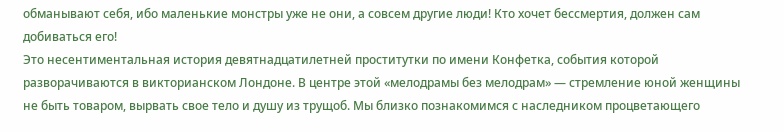обманывают себя, ибо маленькие монстры уже не они, а совсем другие люди! Кто хочет бессмертия, должен сам добиваться его!
Это несентиментальная история девятнадцатилетней проститутки по имени Конфетка, события которой разворачиваются в викторианском Лондоне. В центре этой «мелодрамы без мелодрам» — стремление юной женщины не быть товаром, вырвать свое тело и душу из трущоб. Мы близко познакомимся с наследником процветающего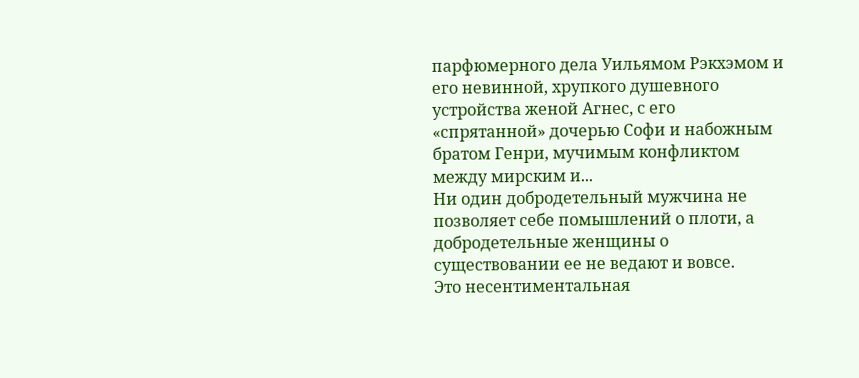парфюмерного дела Уильямом Рэкхэмом и его невинной, хрупкого душевного устройства женой Агнес, с его «спрятанной» дочерью Софи и набожным братом Генри, мучимым конфликтом между мирским и...
Ни один добродетельный мужчина не позволяет себе помышлений о плоти, а добродетельные женщины о существовании ее не ведают и вовсе.
Это несентиментальная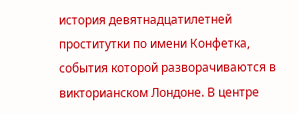история девятнадцатилетней проститутки по имени Конфетка, события которой разворачиваются в викторианском Лондоне. В центре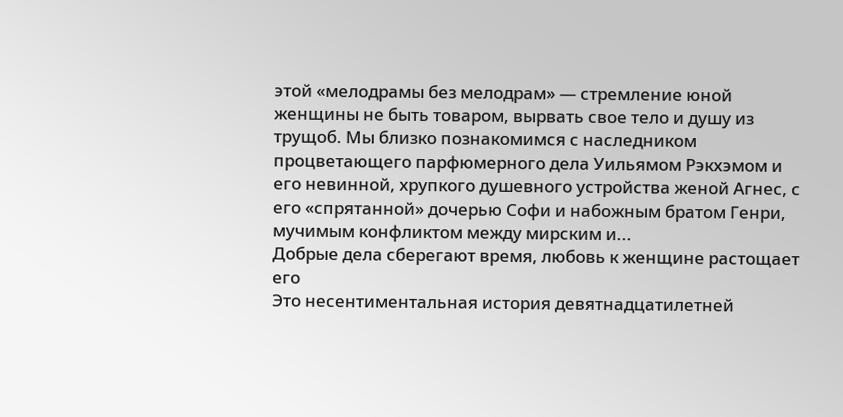этой «мелодрамы без мелодрам» — стремление юной женщины не быть товаром, вырвать свое тело и душу из трущоб. Мы близко познакомимся с наследником процветающего парфюмерного дела Уильямом Рэкхэмом и его невинной, хрупкого душевного устройства женой Агнес, с его «спрятанной» дочерью Софи и набожным братом Генри, мучимым конфликтом между мирским и...
Добрые дела сберегают время, любовь к женщине растощает его
Это несентиментальная история девятнадцатилетней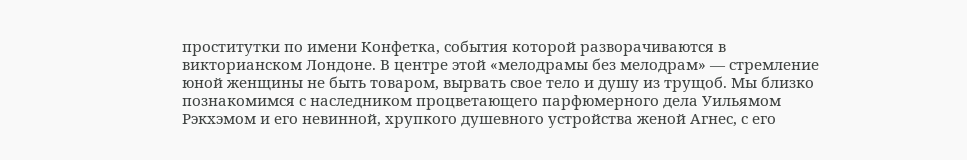проститутки по имени Конфетка, события которой разворачиваются в викторианском Лондоне. В центре этой «мелодрамы без мелодрам» — стремление юной женщины не быть товаром, вырвать свое тело и душу из трущоб. Мы близко познакомимся с наследником процветающего парфюмерного дела Уильямом Рэкхэмом и его невинной, хрупкого душевного устройства женой Агнес, с его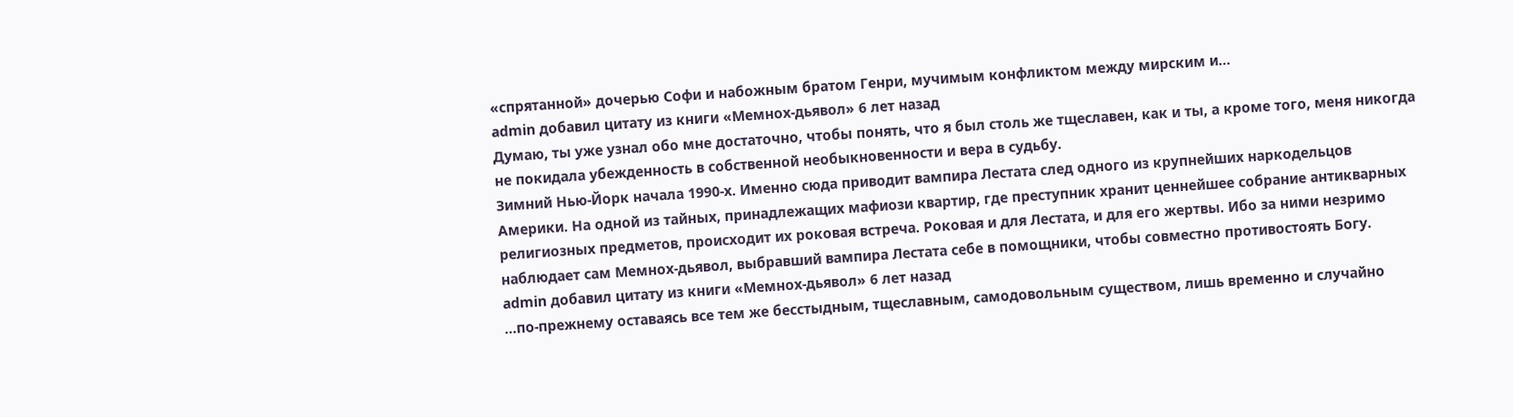«спрятанной» дочерью Софи и набожным братом Генри, мучимым конфликтом между мирским и...
admin добавил цитату из книги «Мемнох-дьявол» 6 лет назад
Думаю, ты уже узнал обо мне достаточно, чтобы понять, что я был столь же тщеславен, как и ты, а кроме того, меня никогда не покидала убежденность в собственной необыкновенности и вера в судьбу.
Зимний Нью-Йорк начала 1990-х. Именно сюда приводит вампира Лестата след одного из крупнейших наркодельцов Америки. На одной из тайных, принадлежащих мафиози квартир, где преступник хранит ценнейшее собрание антикварных религиозных предметов, происходит их роковая встреча. Роковая и для Лестата, и для его жертвы. Ибо за ними незримо наблюдает сам Мемнох-дьявол, выбравший вампира Лестата себе в помощники, чтобы совместно противостоять Богу.
admin добавил цитату из книги «Мемнох-дьявол» 6 лет назад
...по-прежнему оставаясь все тем же бесстыдным, тщеславным, самодовольным существом, лишь временно и случайно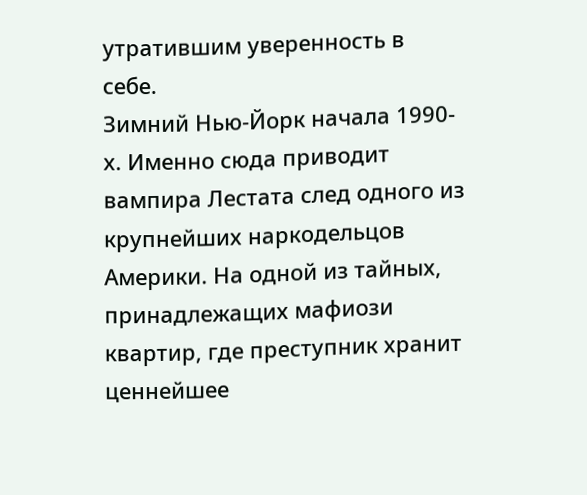утратившим уверенность в себе.
Зимний Нью-Йорк начала 1990-х. Именно сюда приводит вампира Лестата след одного из крупнейших наркодельцов Америки. На одной из тайных, принадлежащих мафиози квартир, где преступник хранит ценнейшее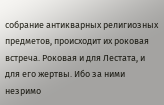собрание антикварных религиозных предметов, происходит их роковая встреча. Роковая и для Лестата, и для его жертвы. Ибо за ними незримо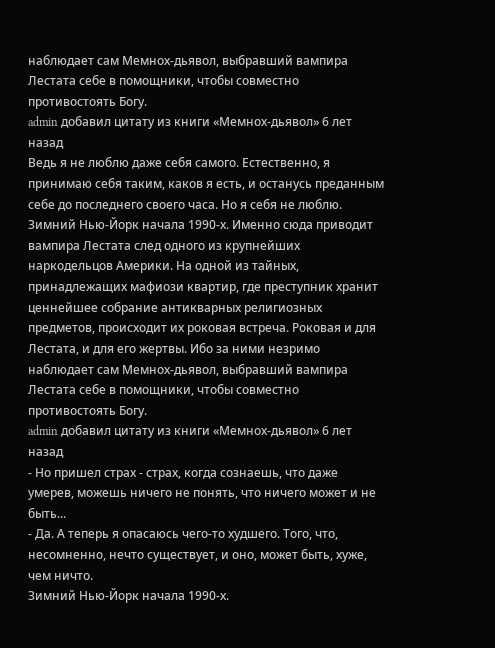наблюдает сам Мемнох-дьявол, выбравший вампира Лестата себе в помощники, чтобы совместно противостоять Богу.
admin добавил цитату из книги «Мемнох-дьявол» 6 лет назад
Ведь я не люблю даже себя самого. Естественно, я принимаю себя таким, каков я есть, и останусь преданным себе до последнего своего часа. Но я себя не люблю.
Зимний Нью-Йорк начала 1990-х. Именно сюда приводит вампира Лестата след одного из крупнейших наркодельцов Америки. На одной из тайных, принадлежащих мафиози квартир, где преступник хранит ценнейшее собрание антикварных религиозных предметов, происходит их роковая встреча. Роковая и для Лестата, и для его жертвы. Ибо за ними незримо наблюдает сам Мемнох-дьявол, выбравший вампира Лестата себе в помощники, чтобы совместно противостоять Богу.
admin добавил цитату из книги «Мемнох-дьявол» 6 лет назад
- Но пришел страх - страх, когда сознаешь, что даже умерев, можешь ничего не понять, что ничего может и не быть...
- Да. А теперь я опасаюсь чего-то худшего. Того, что, несомненно, нечто существует, и оно, может быть, хуже, чем ничто.
Зимний Нью-Йорк начала 1990-х.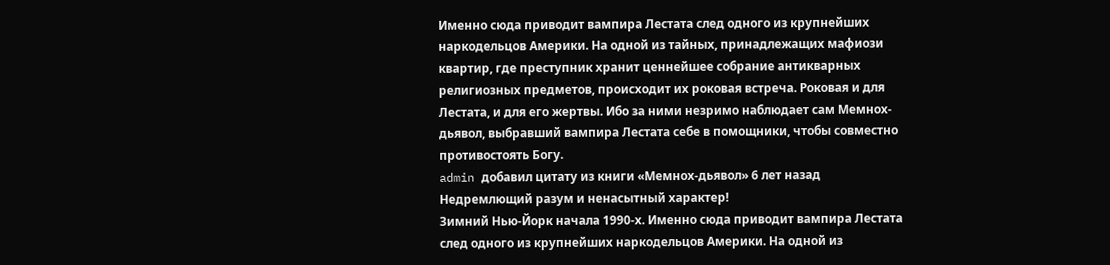Именно сюда приводит вампира Лестата след одного из крупнейших наркодельцов Америки. На одной из тайных, принадлежащих мафиози квартир, где преступник хранит ценнейшее собрание антикварных религиозных предметов, происходит их роковая встреча. Роковая и для Лестата, и для его жертвы. Ибо за ними незримо наблюдает сам Мемнох-дьявол, выбравший вампира Лестата себе в помощники, чтобы совместно противостоять Богу.
admin добавил цитату из книги «Мемнох-дьявол» 6 лет назад
Недремлющий разум и ненасытный характер!
Зимний Нью-Йорк начала 1990-х. Именно сюда приводит вампира Лестата след одного из крупнейших наркодельцов Америки. На одной из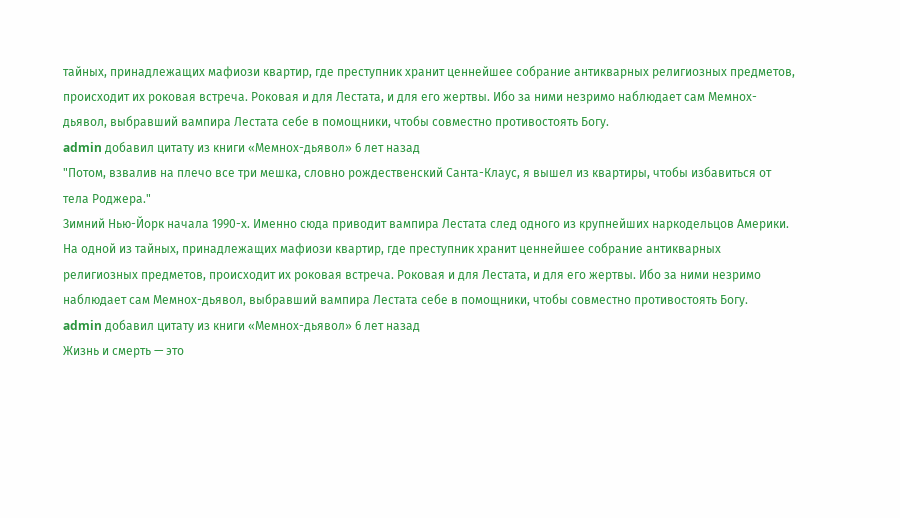тайных, принадлежащих мафиози квартир, где преступник хранит ценнейшее собрание антикварных религиозных предметов, происходит их роковая встреча. Роковая и для Лестата, и для его жертвы. Ибо за ними незримо наблюдает сам Мемнох-дьявол, выбравший вампира Лестата себе в помощники, чтобы совместно противостоять Богу.
admin добавил цитату из книги «Мемнох-дьявол» 6 лет назад
"Потом, взвалив на плечо все три мешка, словно рождественский Санта-Клаус, я вышел из квартиры, чтобы избавиться от тела Роджера."
Зимний Нью-Йорк начала 1990-х. Именно сюда приводит вампира Лестата след одного из крупнейших наркодельцов Америки. На одной из тайных, принадлежащих мафиози квартир, где преступник хранит ценнейшее собрание антикварных религиозных предметов, происходит их роковая встреча. Роковая и для Лестата, и для его жертвы. Ибо за ними незримо наблюдает сам Мемнох-дьявол, выбравший вампира Лестата себе в помощники, чтобы совместно противостоять Богу.
admin добавил цитату из книги «Мемнох-дьявол» 6 лет назад
Жизнь и смерть — это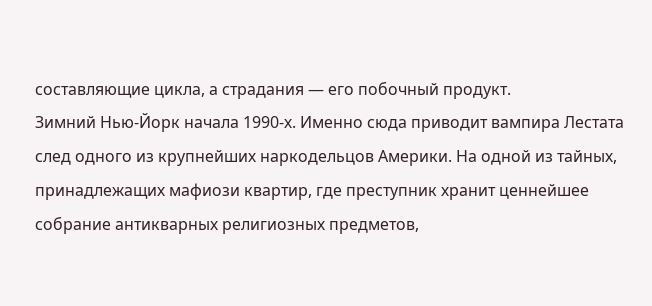составляющие цикла, а страдания — его побочный продукт.
Зимний Нью-Йорк начала 1990-х. Именно сюда приводит вампира Лестата след одного из крупнейших наркодельцов Америки. На одной из тайных, принадлежащих мафиози квартир, где преступник хранит ценнейшее собрание антикварных религиозных предметов,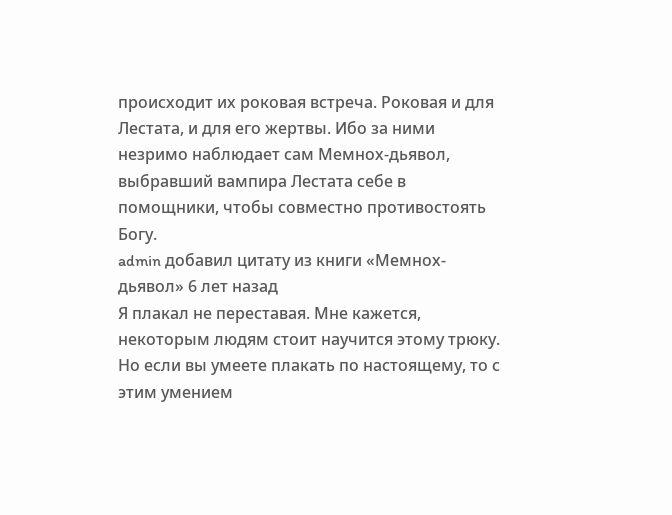происходит их роковая встреча. Роковая и для Лестата, и для его жертвы. Ибо за ними незримо наблюдает сам Мемнох-дьявол, выбравший вампира Лестата себе в помощники, чтобы совместно противостоять Богу.
admin добавил цитату из книги «Мемнох-дьявол» 6 лет назад
Я плакал не переставая. Мне кажется, некоторым людям стоит научится этому трюку. Но если вы умеете плакать по настоящему, то с этим умением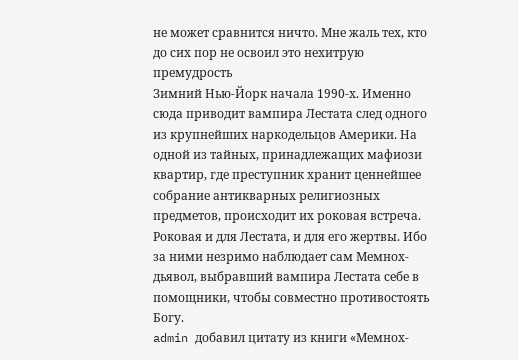не может сравнится ничто. Мне жаль тех, кто до сих пор не освоил это нехитрую премудрость
Зимний Нью-Йорк начала 1990-х. Именно сюда приводит вампира Лестата след одного из крупнейших наркодельцов Америки. На одной из тайных, принадлежащих мафиози квартир, где преступник хранит ценнейшее собрание антикварных религиозных предметов, происходит их роковая встреча. Роковая и для Лестата, и для его жертвы. Ибо за ними незримо наблюдает сам Мемнох-дьявол, выбравший вампира Лестата себе в помощники, чтобы совместно противостоять Богу.
admin добавил цитату из книги «Мемнох-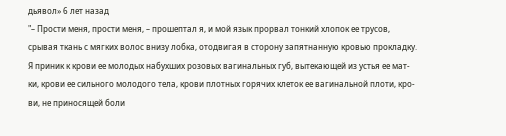дьявол» 6 лет назад
"– Прости меня, прости меня, – прошептал я, и мой язык прорвал тонкий хлопок ее трусов,
срывая ткань с мягких волос внизу лобка, отодвигая в сторону запятнанную кровью прокладку.
Я приник к крови ее молодых набухших розовых вагинальных губ, вытекающей из устья ее мат-
ки, крови ее сильного молодого тела, крови плотных горячих клеток ее вагинальной плоти, кро-
ви, не приносящей боли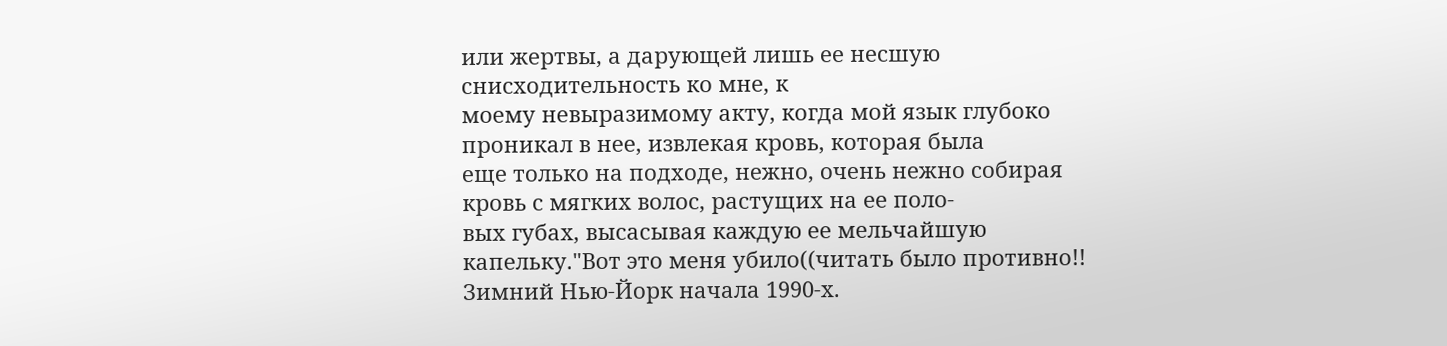или жертвы, а дарующей лишь ее несшую снисходительность ко мне, к
моему невыразимому акту, когда мой язык глубоко проникал в нее, извлекая кровь, которая была
еще только на подходе, нежно, очень нежно собирая кровь с мягких волос, растущих на ее поло-
вых губах, высасывая каждую ее мельчайшую капельку."Вот это меня убило((читать было противно!!
Зимний Нью-Йорк начала 1990-х.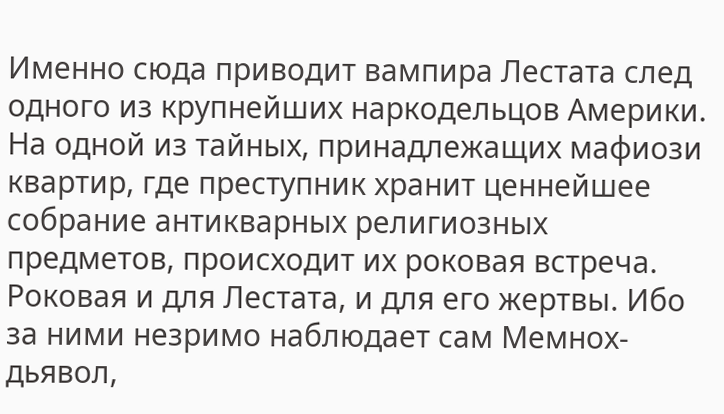Именно сюда приводит вампира Лестата след одного из крупнейших наркодельцов Америки. На одной из тайных, принадлежащих мафиози квартир, где преступник хранит ценнейшее собрание антикварных религиозных предметов, происходит их роковая встреча. Роковая и для Лестата, и для его жертвы. Ибо за ними незримо наблюдает сам Мемнох-дьявол,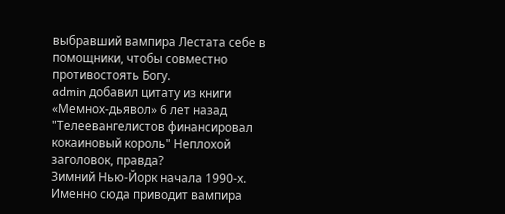выбравший вампира Лестата себе в помощники, чтобы совместно противостоять Богу.
admin добавил цитату из книги «Мемнох-дьявол» 6 лет назад
"Телеевангелистов финансировал кокаиновый король" Неплохой заголовок, правда?
Зимний Нью-Йорк начала 1990-х. Именно сюда приводит вампира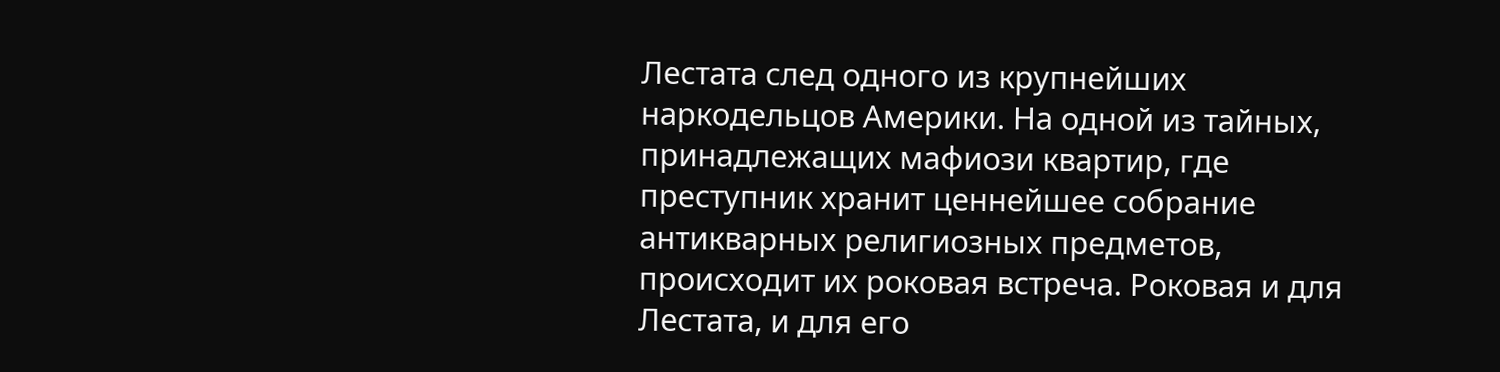Лестата след одного из крупнейших наркодельцов Америки. На одной из тайных, принадлежащих мафиози квартир, где преступник хранит ценнейшее собрание антикварных религиозных предметов, происходит их роковая встреча. Роковая и для Лестата, и для его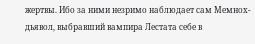жертвы. Ибо за ними незримо наблюдает сам Мемнох-дьявол, выбравший вампира Лестата себе в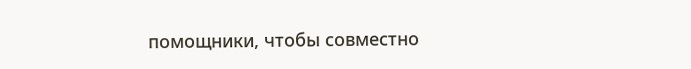помощники, чтобы совместно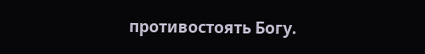противостоять Богу.